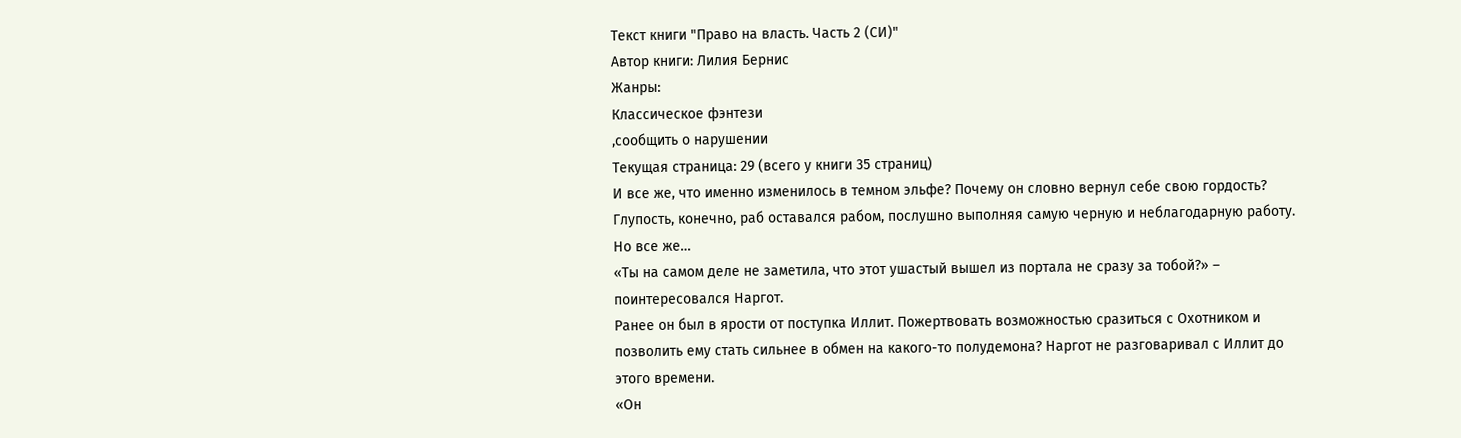Текст книги "Право на власть. Часть 2 (СИ)"
Автор книги: Лилия Бернис
Жанры:
Классическое фэнтези
,сообщить о нарушении
Текущая страница: 29 (всего у книги 35 страниц)
И все же, что именно изменилось в темном эльфе? Почему он словно вернул себе свою гордость? Глупость, конечно, раб оставался рабом, послушно выполняя самую черную и неблагодарную работу. Но все же…
«Ты на самом деле не заметила, что этот ушастый вышел из портала не сразу за тобой?» – поинтересовался Наргот.
Ранее он был в ярости от поступка Иллит. Пожертвовать возможностью сразиться с Охотником и позволить ему стать сильнее в обмен на какого-то полудемона? Наргот не разговаривал с Иллит до этого времени.
«Он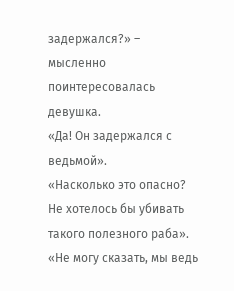задержался?» – мысленно поинтересовалась девушка.
«Да! Он задержался с ведьмой».
«Насколько это опасно? Не хотелось бы убивать такого полезного раба».
«Не могу сказать, мы ведь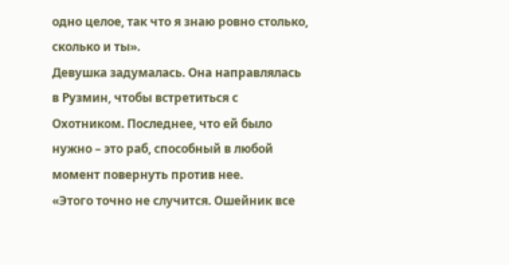одно целое, так что я знаю ровно столько, сколько и ты».
Девушка задумалась. Она направлялась в Рузмин, чтобы встретиться с Охотником. Последнее, что ей было нужно – это раб, способный в любой момент повернуть против нее.
«Этого точно не случится. Ошейник все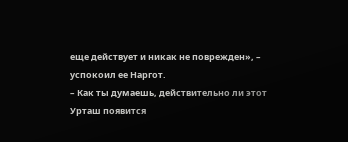еще действует и никак не поврежден», – успокоил ее Наргот.
– Как ты думаешь, действительно ли этот Урташ появится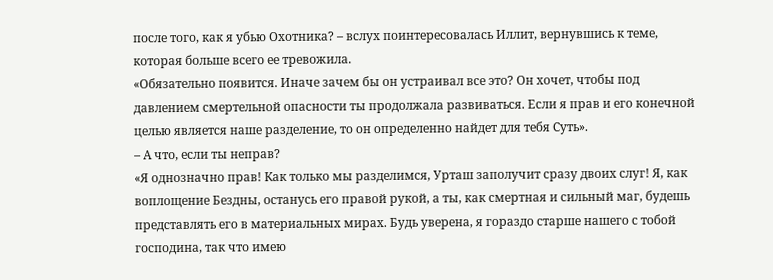после того, как я убью Охотника? – вслух поинтересовалась Иллит, вернувшись к теме, которая больше всего ее тревожила.
«Обязательно появится. Иначе зачем бы он устраивал все это? Он хочет, чтобы под давлением смертельной опасности ты продолжала развиваться. Если я прав и его конечной целью является наше разделение, то он определенно найдет для тебя Суть».
– А что, если ты неправ?
«Я однозначно прав! Как только мы разделимся, Урташ заполучит сразу двоих слуг! Я, как воплощение Бездны, останусь его правой рукой, а ты, как смертная и сильный маг, будешь представлять его в материальных мирах. Будь уверена, я гораздо старше нашего с тобой господина, так что имею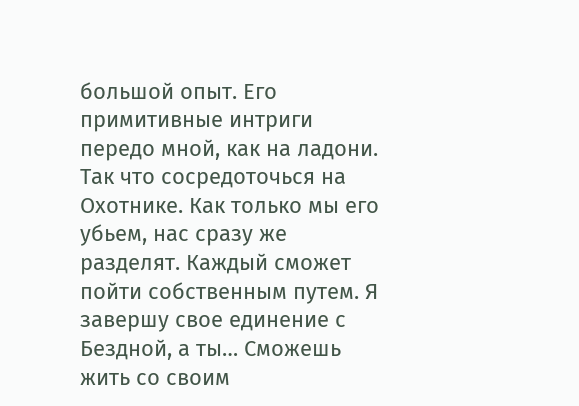большой опыт. Его примитивные интриги передо мной, как на ладони. Так что сосредоточься на Охотнике. Как только мы его убьем, нас сразу же разделят. Каждый сможет пойти собственным путем. Я завершу свое единение с Бездной, а ты… Сможешь жить со своим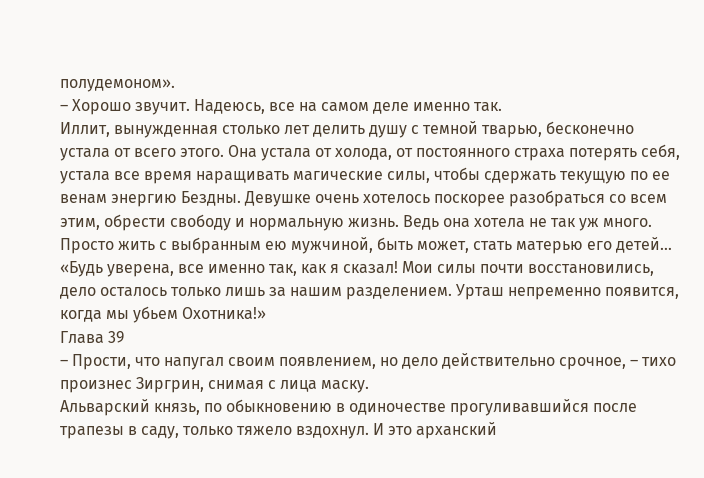полудемоном».
– Хорошо звучит. Надеюсь, все на самом деле именно так.
Иллит, вынужденная столько лет делить душу с темной тварью, бесконечно устала от всего этого. Она устала от холода, от постоянного страха потерять себя, устала все время наращивать магические силы, чтобы сдержать текущую по ее венам энергию Бездны. Девушке очень хотелось поскорее разобраться со всем этим, обрести свободу и нормальную жизнь. Ведь она хотела не так уж много. Просто жить с выбранным ею мужчиной, быть может, стать матерью его детей…
«Будь уверена, все именно так, как я сказал! Мои силы почти восстановились, дело осталось только лишь за нашим разделением. Урташ непременно появится, когда мы убьем Охотника!»
Глава 39
– Прости, что напугал своим появлением, но дело действительно срочное, – тихо произнес Зиргрин, снимая с лица маску.
Альварский князь, по обыкновению в одиночестве прогуливавшийся после трапезы в саду, только тяжело вздохнул. И это арханский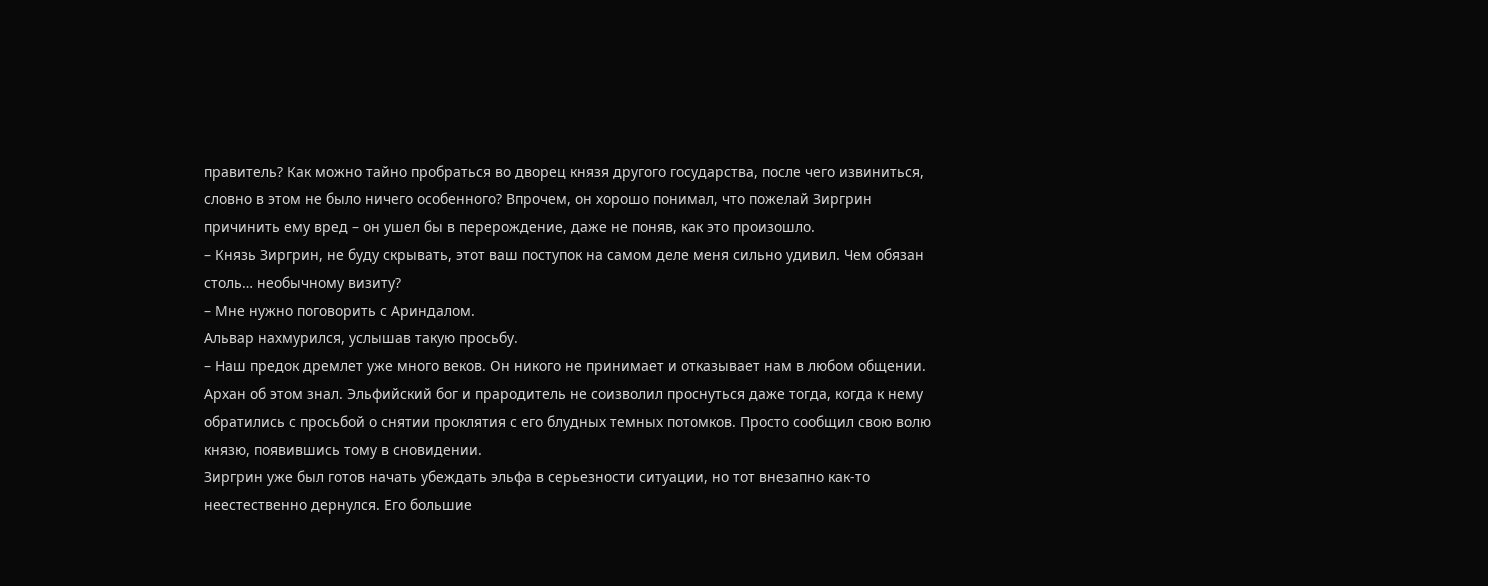правитель? Как можно тайно пробраться во дворец князя другого государства, после чего извиниться, словно в этом не было ничего особенного? Впрочем, он хорошо понимал, что пожелай Зиргрин причинить ему вред – он ушел бы в перерождение, даже не поняв, как это произошло.
– Князь Зиргрин, не буду скрывать, этот ваш поступок на самом деле меня сильно удивил. Чем обязан столь… необычному визиту?
– Мне нужно поговорить с Ариндалом.
Альвар нахмурился, услышав такую просьбу.
– Наш предок дремлет уже много веков. Он никого не принимает и отказывает нам в любом общении.
Архан об этом знал. Эльфийский бог и прародитель не соизволил проснуться даже тогда, когда к нему обратились с просьбой о снятии проклятия с его блудных темных потомков. Просто сообщил свою волю князю, появившись тому в сновидении.
Зиргрин уже был готов начать убеждать эльфа в серьезности ситуации, но тот внезапно как-то неестественно дернулся. Его большие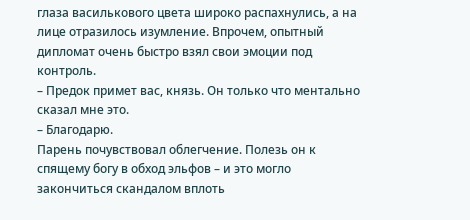глаза василькового цвета широко распахнулись, а на лице отразилось изумление. Впрочем, опытный дипломат очень быстро взял свои эмоции под контроль.
– Предок примет вас, князь. Он только что ментально сказал мне это.
– Благодарю.
Парень почувствовал облегчение. Полезь он к спящему богу в обход эльфов – и это могло закончиться скандалом вплоть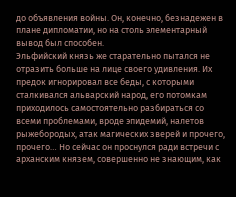до объявления войны. Он, конечно, безнадежен в плане дипломатии, но на столь элементарный вывод был способен.
Эльфийский князь же старательно пытался не отразить больше на лице своего удивления. Их предок игнорировал все беды, с которыми сталкивался альварский народ, его потомкам приходилось самостоятельно разбираться со всеми проблемами, вроде эпидемий, налетов рыжебородых, атак магических зверей и прочего, прочего… Но сейчас он проснулся ради встречи с арханским князем, совершенно не знающим, как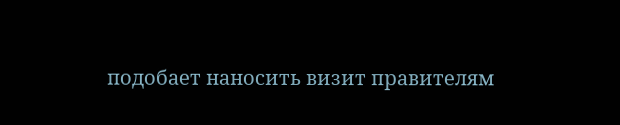подобает наносить визит правителям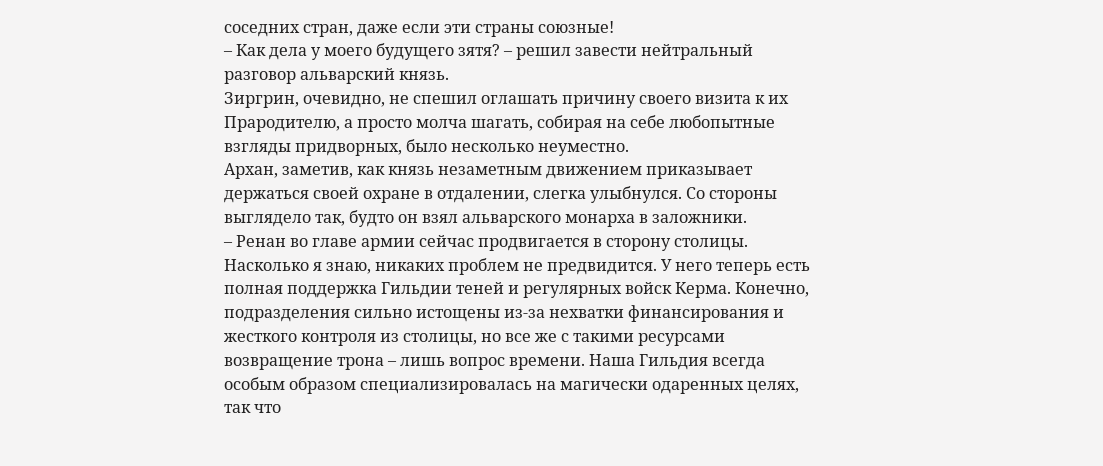соседних стран, даже если эти страны союзные!
– Как дела у моего будущего зятя? – решил завести нейтральный разговор альварский князь.
Зиргрин, очевидно, не спешил оглашать причину своего визита к их Прародителю, а просто молча шагать, собирая на себе любопытные взгляды придворных, было несколько неуместно.
Архан, заметив, как князь незаметным движением приказывает держаться своей охране в отдалении, слегка улыбнулся. Со стороны выглядело так, будто он взял альварского монарха в заложники.
– Ренан во главе армии сейчас продвигается в сторону столицы. Насколько я знаю, никаких проблем не предвидится. У него теперь есть полная поддержка Гильдии теней и регулярных войск Керма. Конечно, подразделения сильно истощены из-за нехватки финансирования и жесткого контроля из столицы, но все же с такими ресурсами возвращение трона – лишь вопрос времени. Наша Гильдия всегда особым образом специализировалась на магически одаренных целях, так что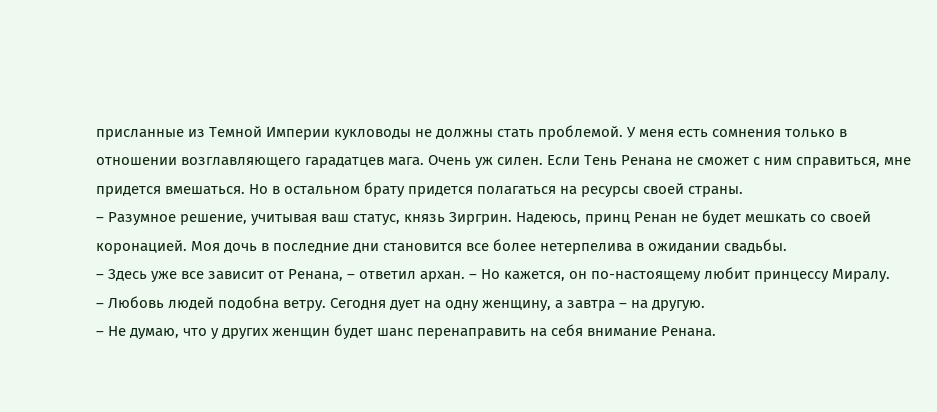присланные из Темной Империи кукловоды не должны стать проблемой. У меня есть сомнения только в отношении возглавляющего гарадатцев мага. Очень уж силен. Если Тень Ренана не сможет с ним справиться, мне придется вмешаться. Но в остальном брату придется полагаться на ресурсы своей страны.
– Разумное решение, учитывая ваш статус, князь Зиргрин. Надеюсь, принц Ренан не будет мешкать со своей коронацией. Моя дочь в последние дни становится все более нетерпелива в ожидании свадьбы.
– Здесь уже все зависит от Ренана, – ответил архан. – Но кажется, он по-настоящему любит принцессу Миралу.
– Любовь людей подобна ветру. Сегодня дует на одну женщину, а завтра – на другую.
– Не думаю, что у других женщин будет шанс перенаправить на себя внимание Ренана.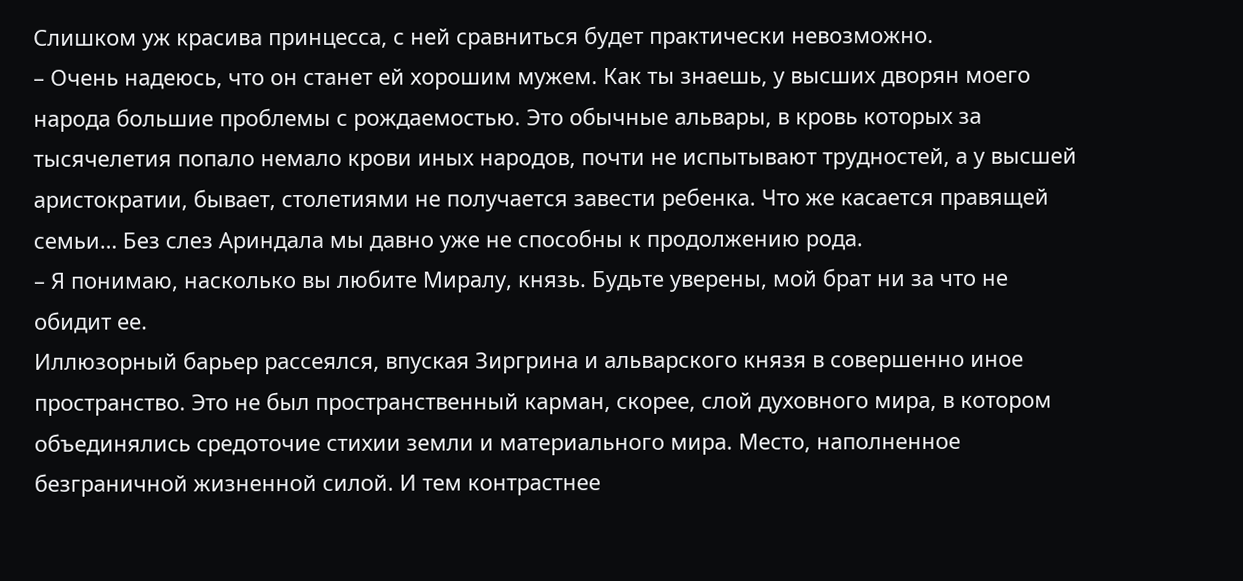Слишком уж красива принцесса, с ней сравниться будет практически невозможно.
– Очень надеюсь, что он станет ей хорошим мужем. Как ты знаешь, у высших дворян моего народа большие проблемы с рождаемостью. Это обычные альвары, в кровь которых за тысячелетия попало немало крови иных народов, почти не испытывают трудностей, а у высшей аристократии, бывает, столетиями не получается завести ребенка. Что же касается правящей семьи… Без слез Ариндала мы давно уже не способны к продолжению рода.
– Я понимаю, насколько вы любите Миралу, князь. Будьте уверены, мой брат ни за что не обидит ее.
Иллюзорный барьер рассеялся, впуская Зиргрина и альварского князя в совершенно иное пространство. Это не был пространственный карман, скорее, слой духовного мира, в котором объединялись средоточие стихии земли и материального мира. Место, наполненное безграничной жизненной силой. И тем контрастнее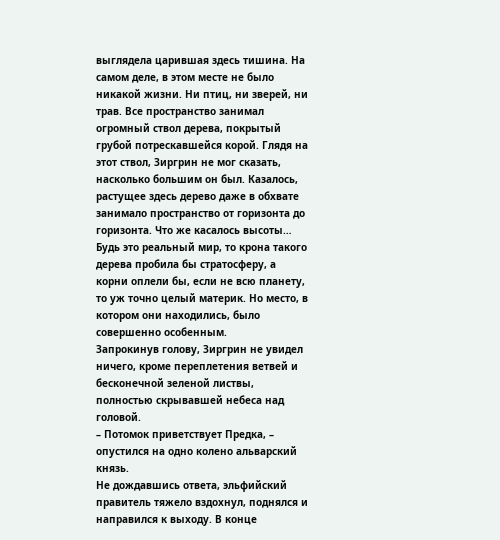выглядела царившая здесь тишина. На самом деле, в этом месте не было никакой жизни. Ни птиц, ни зверей, ни трав. Все пространство занимал огромный ствол дерева, покрытый грубой потрескавшейся корой. Глядя на этот ствол, Зиргрин не мог сказать, насколько большим он был. Казалось, растущее здесь дерево даже в обхвате занимало пространство от горизонта до горизонта. Что же касалось высоты… Будь это реальный мир, то крона такого дерева пробила бы стратосферу, а корни оплели бы, если не всю планету, то уж точно целый материк. Но место, в котором они находились, было совершенно особенным.
Запрокинув голову, Зиргрин не увидел ничего, кроме переплетения ветвей и бесконечной зеленой листвы, полностью скрывавшей небеса над головой.
– Потомок приветствует Предка, – опустился на одно колено альварский князь.
Не дождавшись ответа, эльфийский правитель тяжело вздохнул, поднялся и направился к выходу. В конце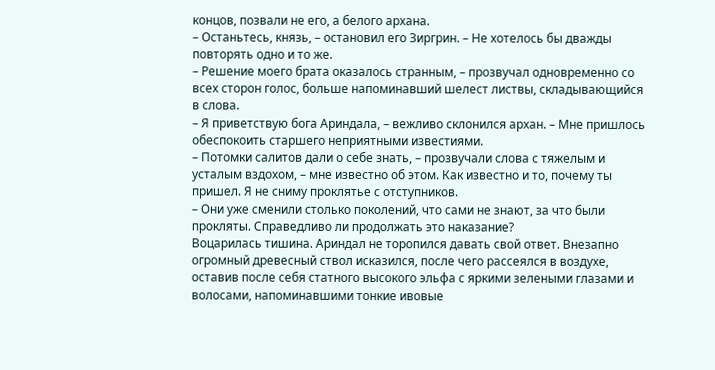концов, позвали не его, а белого архана.
– Останьтесь, князь, – остановил его Зиргрин. – Не хотелось бы дважды повторять одно и то же.
– Решение моего брата оказалось странным, – прозвучал одновременно со всех сторон голос, больше напоминавший шелест листвы, складывающийся в слова.
– Я приветствую бога Ариндала, – вежливо склонился архан. – Мне пришлось обеспокоить старшего неприятными известиями.
– Потомки салитов дали о себе знать, – прозвучали слова с тяжелым и усталым вздохом, – мне известно об этом. Как известно и то, почему ты пришел. Я не сниму проклятье с отступников.
– Они уже сменили столько поколений, что сами не знают, за что были прокляты. Справедливо ли продолжать это наказание?
Воцарилась тишина. Ариндал не торопился давать свой ответ. Внезапно огромный древесный ствол исказился, после чего рассеялся в воздухе, оставив после себя статного высокого эльфа с яркими зелеными глазами и волосами, напоминавшими тонкие ивовые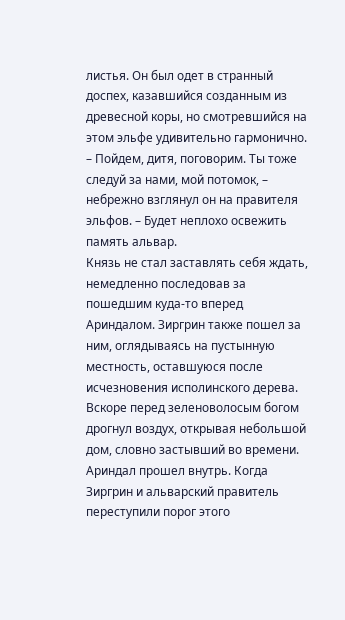листья. Он был одет в странный доспех, казавшийся созданным из древесной коры, но смотревшийся на этом эльфе удивительно гармонично.
– Пойдем, дитя, поговорим. Ты тоже следуй за нами, мой потомок, – небрежно взглянул он на правителя эльфов. – Будет неплохо освежить память альвар.
Князь не стал заставлять себя ждать, немедленно последовав за пошедшим куда-то вперед Ариндалом. Зиргрин также пошел за ним, оглядываясь на пустынную местность, оставшуюся после исчезновения исполинского дерева.
Вскоре перед зеленоволосым богом дрогнул воздух, открывая небольшой дом, словно застывший во времени. Ариндал прошел внутрь. Когда Зиргрин и альварский правитель переступили порог этого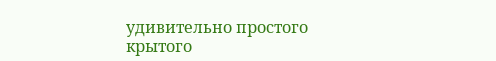удивительно простого крытого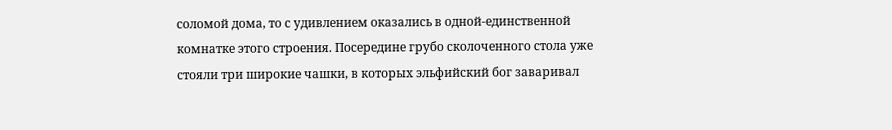соломой дома, то с удивлением оказались в одной-единственной комнатке этого строения. Посередине грубо сколоченного стола уже стояли три широкие чашки, в которых эльфийский бог заваривал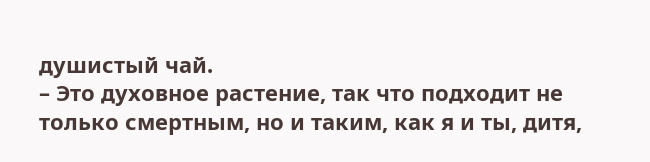душистый чай.
– Это духовное растение, так что подходит не только смертным, но и таким, как я и ты, дитя,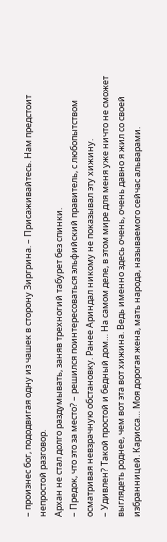– произнес бог, пододвигая одну из чашек в сторону Зиргрина. – Присаживайтесь. Нам предстоит непростой разговор.
Архан не стал долго раздумывать, заняв трехногий табурет без спинки.
– Предок, что это за место? – решился поинтересоваться эльфийский правитель, с любопытством осматривая невзрачную обстановку. Ранее Ариндал никому не показывал эту хижину.
– Удивлен? Такой простой и бедный дом… На самом деле, в этом мире для меня уже ничто не сможет выглядеть роднее, чем вот эта вот хижина. Ведь именно здесь очень, очень давно я жил со своей избранницей. Карисса… Моя дорогая жена, мать народа, называемого сейчас альварами.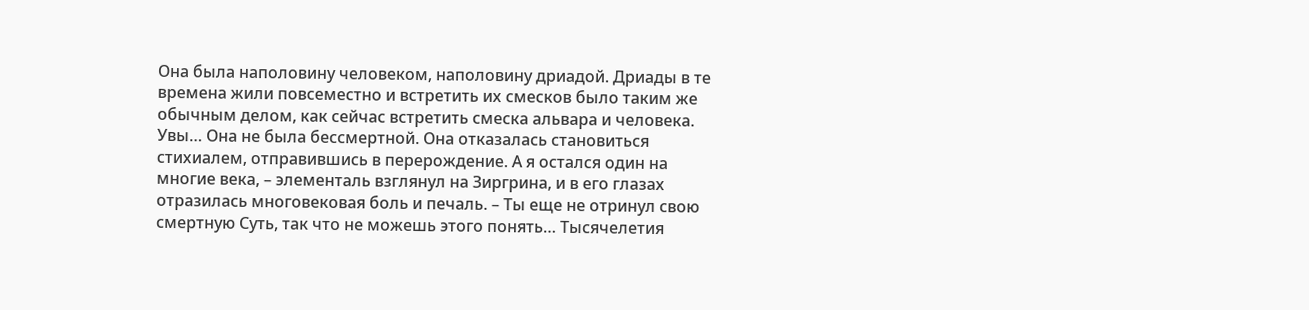Она была наполовину человеком, наполовину дриадой. Дриады в те времена жили повсеместно и встретить их смесков было таким же обычным делом, как сейчас встретить смеска альвара и человека. Увы… Она не была бессмертной. Она отказалась становиться стихиалем, отправившись в перерождение. А я остался один на многие века, – элементаль взглянул на Зиргрина, и в его глазах отразилась многовековая боль и печаль. – Ты еще не отринул свою смертную Суть, так что не можешь этого понять… Тысячелетия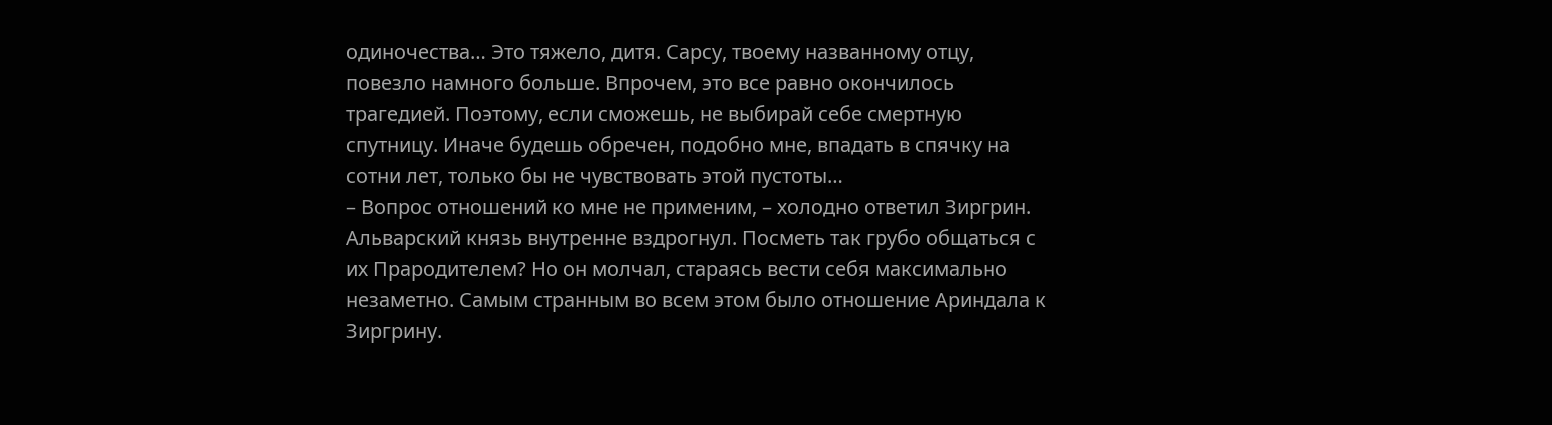одиночества… Это тяжело, дитя. Сарсу, твоему названному отцу, повезло намного больше. Впрочем, это все равно окончилось трагедией. Поэтому, если сможешь, не выбирай себе смертную спутницу. Иначе будешь обречен, подобно мне, впадать в спячку на сотни лет, только бы не чувствовать этой пустоты…
– Вопрос отношений ко мне не применим, – холодно ответил Зиргрин.
Альварский князь внутренне вздрогнул. Посметь так грубо общаться с их Прародителем? Но он молчал, стараясь вести себя максимально незаметно. Самым странным во всем этом было отношение Ариндала к Зиргрину.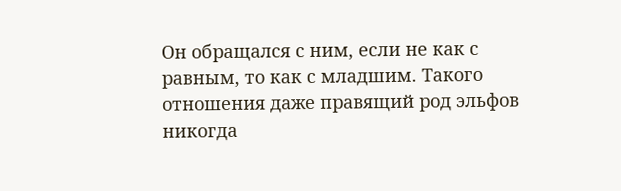Он обращался с ним, если не как с равным, то как с младшим. Такого отношения даже правящий род эльфов никогда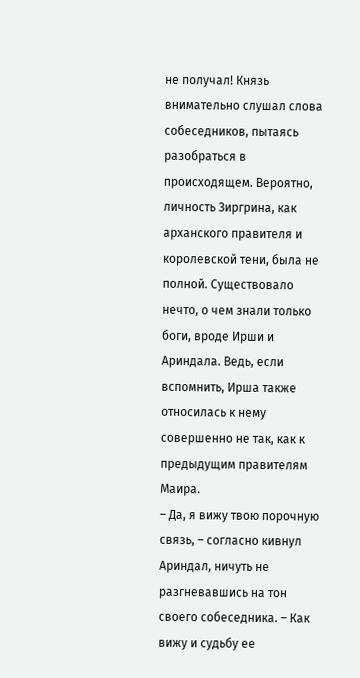не получал! Князь внимательно слушал слова собеседников, пытаясь разобраться в происходящем. Вероятно, личность Зиргрина, как арханского правителя и королевской тени, была не полной. Существовало нечто, о чем знали только боги, вроде Ирши и Ариндала. Ведь, если вспомнить, Ирша также относилась к нему совершенно не так, как к предыдущим правителям Маира.
– Да, я вижу твою порочную связь, – согласно кивнул Ариндал, ничуть не разгневавшись на тон своего собеседника. – Как вижу и судьбу ее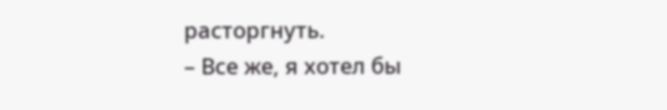расторгнуть.
– Все же, я хотел бы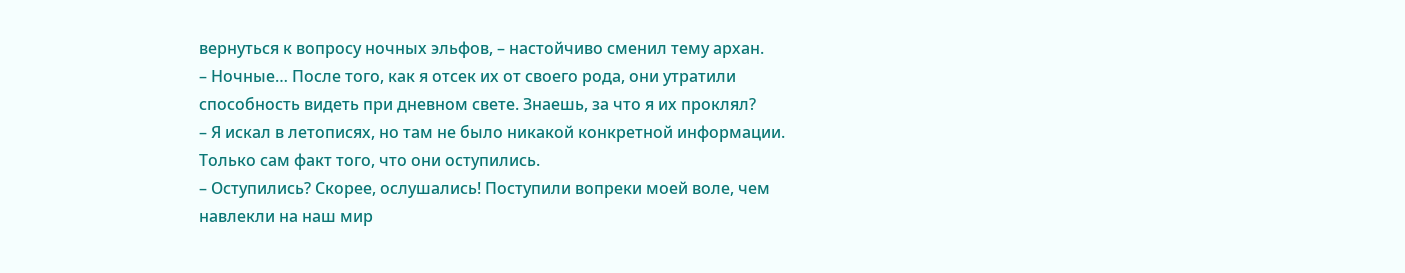вернуться к вопросу ночных эльфов, – настойчиво сменил тему архан.
– Ночные… После того, как я отсек их от своего рода, они утратили способность видеть при дневном свете. Знаешь, за что я их проклял?
– Я искал в летописях, но там не было никакой конкретной информации. Только сам факт того, что они оступились.
– Оступились? Скорее, ослушались! Поступили вопреки моей воле, чем навлекли на наш мир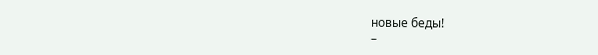новые беды!
–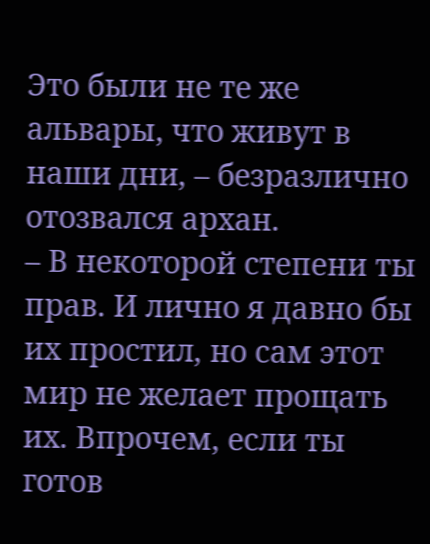Это были не те же альвары, что живут в наши дни, – безразлично отозвался архан.
– В некоторой степени ты прав. И лично я давно бы их простил, но сам этот мир не желает прощать их. Впрочем, если ты готов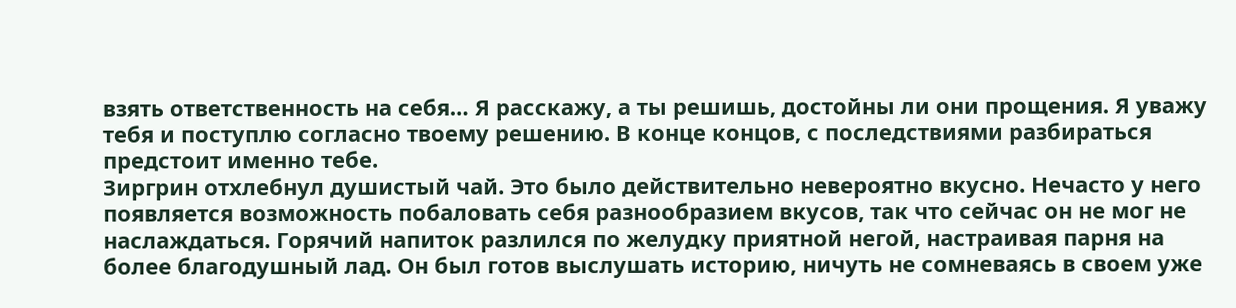взять ответственность на себя… Я расскажу, а ты решишь, достойны ли они прощения. Я уважу тебя и поступлю согласно твоему решению. В конце концов, с последствиями разбираться предстоит именно тебе.
Зиргрин отхлебнул душистый чай. Это было действительно невероятно вкусно. Нечасто у него появляется возможность побаловать себя разнообразием вкусов, так что сейчас он не мог не наслаждаться. Горячий напиток разлился по желудку приятной негой, настраивая парня на более благодушный лад. Он был готов выслушать историю, ничуть не сомневаясь в своем уже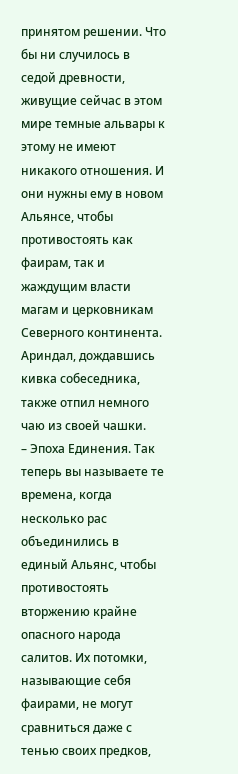принятом решении. Что бы ни случилось в седой древности, живущие сейчас в этом мире темные альвары к этому не имеют никакого отношения. И они нужны ему в новом Альянсе, чтобы противостоять как фаирам, так и жаждущим власти магам и церковникам Северного континента.
Ариндал, дождавшись кивка собеседника, также отпил немного чаю из своей чашки.
– Эпоха Единения. Так теперь вы называете те времена, когда несколько рас объединились в единый Альянс, чтобы противостоять вторжению крайне опасного народа салитов. Их потомки, называющие себя фаирами, не могут сравниться даже с тенью своих предков,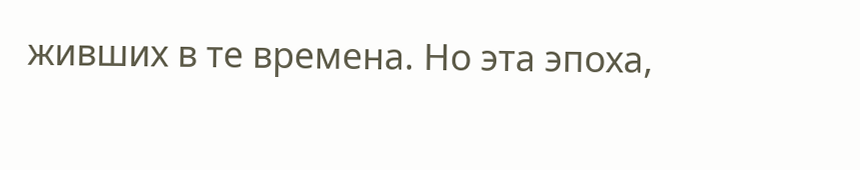живших в те времена. Но эта эпоха,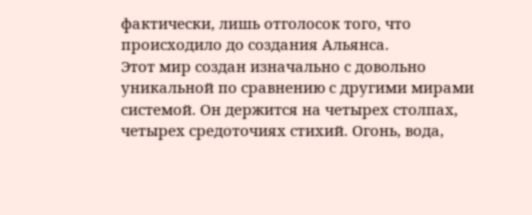фактически, лишь отголосок того, что происходило до создания Альянса.
Этот мир создан изначально с довольно уникальной по сравнению с другими мирами системой. Он держится на четырех столпах, четырех средоточиях стихий. Огонь, вода,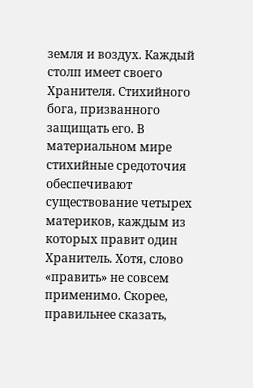земля и воздух. Каждый столп имеет своего Хранителя. Стихийного бога, призванного защищать его. В материальном мире стихийные средоточия обеспечивают существование четырех материков, каждым из которых правит один Хранитель. Хотя, слово «править» не совсем применимо. Скорее, правильнее сказать,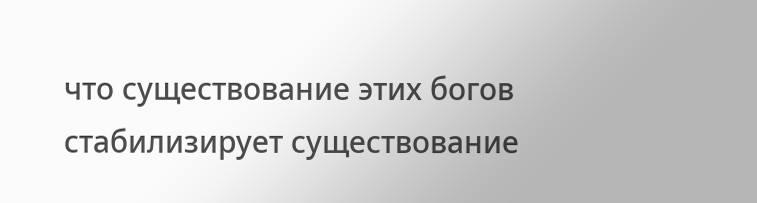что существование этих богов стабилизирует существование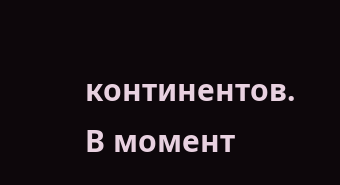континентов.
В момент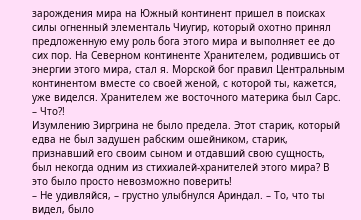зарождения мира на Южный континент пришел в поисках силы огненный элементаль Чиугир, который охотно принял предложенную ему роль бога этого мира и выполняет ее до сих пор. На Северном континенте Хранителем, родившись от энергии этого мира, стал я. Морской бог правил Центральным континентом вместе со своей женой, с которой ты, кажется, уже виделся. Хранителем же восточного материка был Сарс.
– Что?!
Изумлению Зиргрина не было предела. Этот старик, который едва не был задушен рабским ошейником, старик, признавший его своим сыном и отдавший свою сущность, был некогда одним из стихиалей-хранителей этого мира? В это было просто невозможно поверить!
– Не удивляйся, – грустно улыбнулся Ариндал. – То, что ты видел, было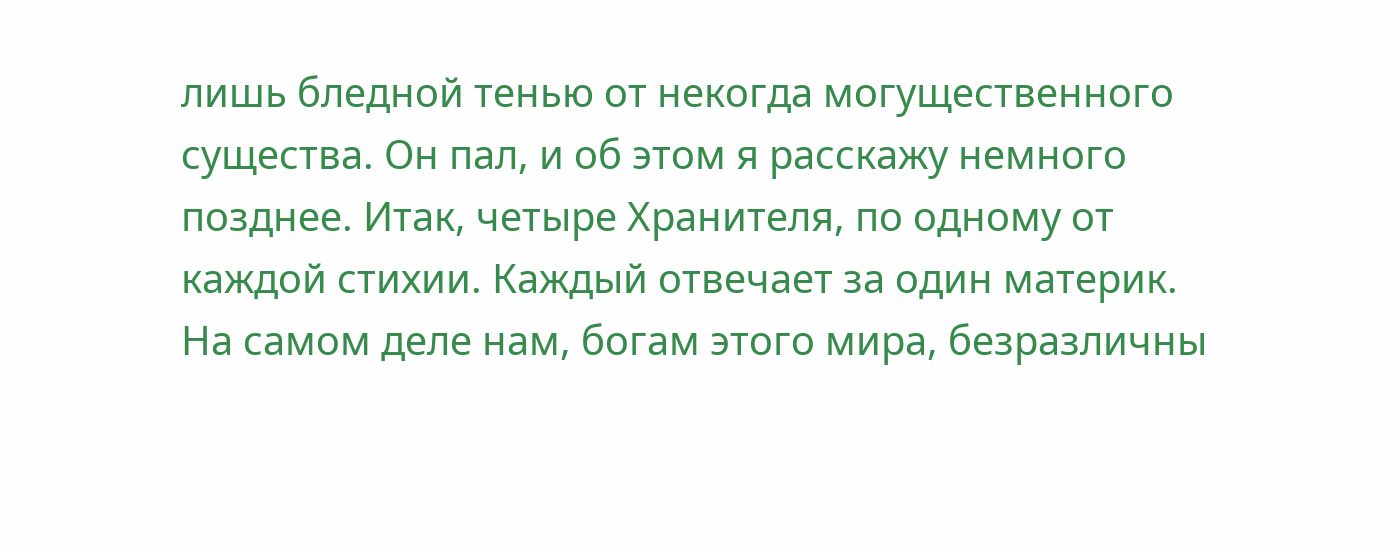лишь бледной тенью от некогда могущественного существа. Он пал, и об этом я расскажу немного позднее. Итак, четыре Хранителя, по одному от каждой стихии. Каждый отвечает за один материк. На самом деле нам, богам этого мира, безразличны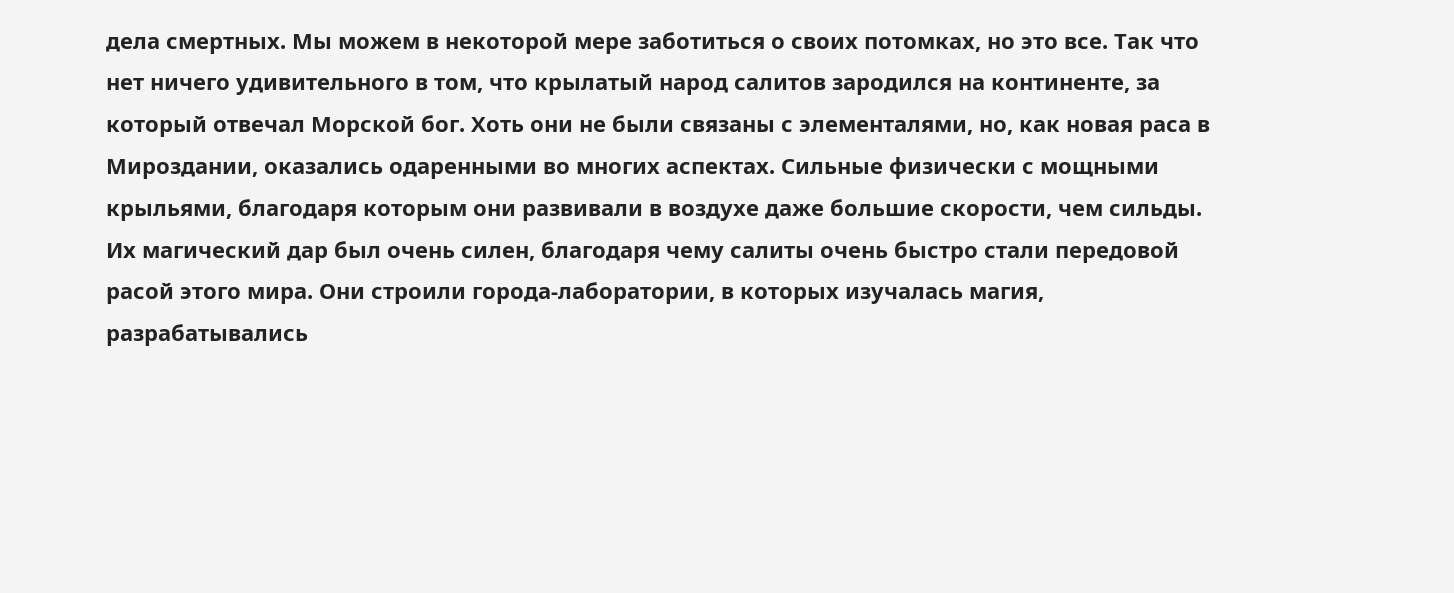дела смертных. Мы можем в некоторой мере заботиться о своих потомках, но это все. Так что нет ничего удивительного в том, что крылатый народ салитов зародился на континенте, за который отвечал Морской бог. Хоть они не были связаны с элементалями, но, как новая раса в Мироздании, оказались одаренными во многих аспектах. Сильные физически с мощными крыльями, благодаря которым они развивали в воздухе даже большие скорости, чем сильды. Их магический дар был очень силен, благодаря чему салиты очень быстро стали передовой расой этого мира. Они строили города-лаборатории, в которых изучалась магия, разрабатывались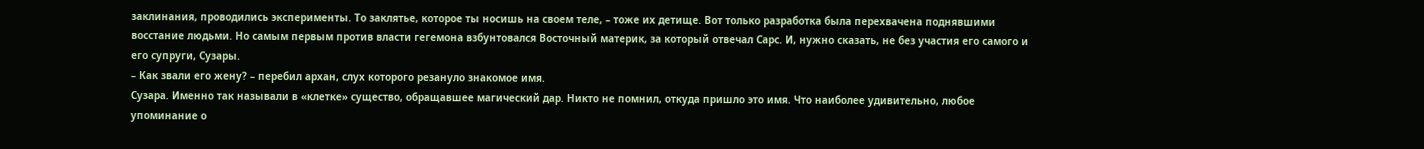заклинания, проводились эксперименты. То заклятье, которое ты носишь на своем теле, – тоже их детище. Вот только разработка была перехвачена поднявшими восстание людьми. Но самым первым против власти гегемона взбунтовался Восточный материк, за который отвечал Сарс. И, нужно сказать, не без участия его самого и его супруги, Сузары.
– Как звали его жену? – перебил архан, слух которого резануло знакомое имя.
Сузара. Именно так называли в «клетке» существо, обращавшее магический дар. Никто не помнил, откуда пришло это имя. Что наиболее удивительно, любое упоминание о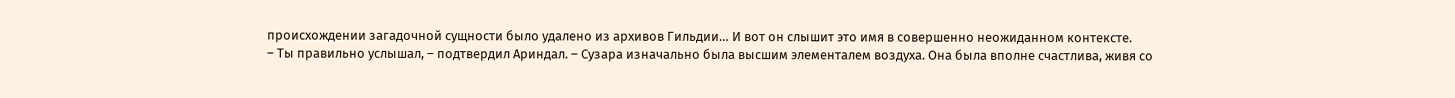происхождении загадочной сущности было удалено из архивов Гильдии… И вот он слышит это имя в совершенно неожиданном контексте.
– Ты правильно услышал, – подтвердил Ариндал. – Сузара изначально была высшим элементалем воздуха. Она была вполне счастлива, живя со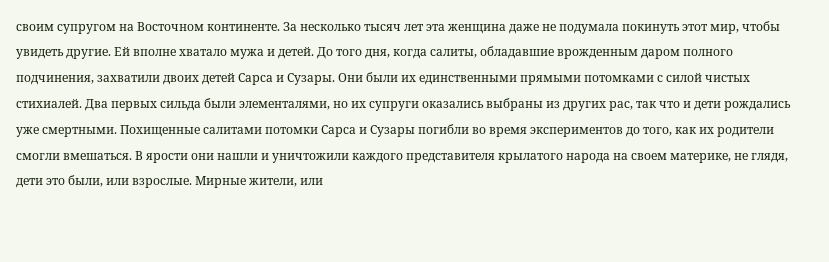своим супругом на Восточном континенте. За несколько тысяч лет эта женщина даже не подумала покинуть этот мир, чтобы увидеть другие. Ей вполне хватало мужа и детей. До того дня, когда салиты, обладавшие врожденным даром полного подчинения, захватили двоих детей Сарса и Сузары. Они были их единственными прямыми потомками с силой чистых стихиалей. Два первых сильда были элементалями, но их супруги оказались выбраны из других рас, так что и дети рождались уже смертными. Похищенные салитами потомки Сарса и Сузары погибли во время экспериментов до того, как их родители смогли вмешаться. В ярости они нашли и уничтожили каждого представителя крылатого народа на своем материке, не глядя, дети это были, или взрослые. Мирные жители, или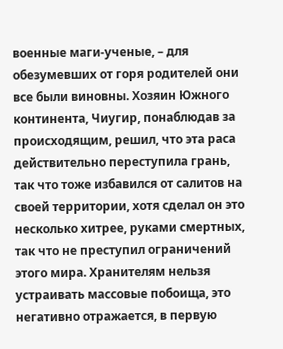военные маги-ученые, – для обезумевших от горя родителей они все были виновны. Хозяин Южного континента, Чиугир, понаблюдав за происходящим, решил, что эта раса действительно переступила грань, так что тоже избавился от салитов на своей территории, хотя сделал он это несколько хитрее, руками смертных, так что не преступил ограничений этого мира. Хранителям нельзя устраивать массовые побоища, это негативно отражается, в первую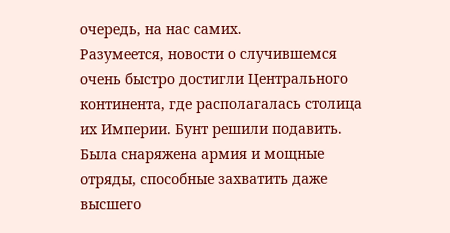очередь, на нас самих.
Разумеется, новости о случившемся очень быстро достигли Центрального континента, где располагалась столица их Империи. Бунт решили подавить. Была снаряжена армия и мощные отряды, способные захватить даже высшего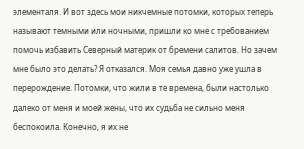элементаля. И вот здесь мои никчемные потомки, которых теперь называют темными или ночными, пришли ко мне с требованием помочь избавить Северный материк от бремени салитов. Но зачем мне было это делать? Я отказался. Моя семья давно уже ушла в перерождение. Потомки, что жили в те времена, были настолько далеко от меня и моей жены, что их судьба не сильно меня беспокоила. Конечно, я их не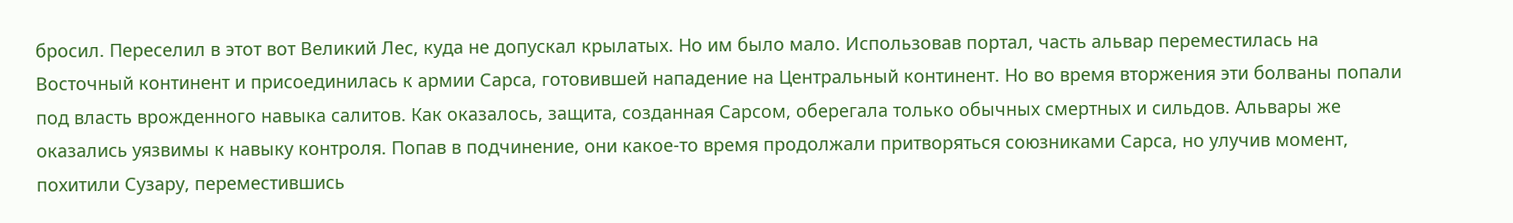бросил. Переселил в этот вот Великий Лес, куда не допускал крылатых. Но им было мало. Использовав портал, часть альвар переместилась на Восточный континент и присоединилась к армии Сарса, готовившей нападение на Центральный континент. Но во время вторжения эти болваны попали под власть врожденного навыка салитов. Как оказалось, защита, созданная Сарсом, оберегала только обычных смертных и сильдов. Альвары же оказались уязвимы к навыку контроля. Попав в подчинение, они какое-то время продолжали притворяться союзниками Сарса, но улучив момент, похитили Сузару, переместившись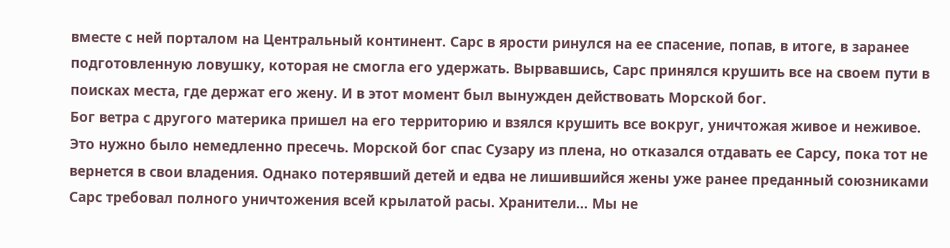вместе с ней порталом на Центральный континент. Сарс в ярости ринулся на ее спасение, попав, в итоге, в заранее подготовленную ловушку, которая не смогла его удержать. Вырвавшись, Сарс принялся крушить все на своем пути в поисках места, где держат его жену. И в этот момент был вынужден действовать Морской бог.
Бог ветра с другого материка пришел на его территорию и взялся крушить все вокруг, уничтожая живое и неживое. Это нужно было немедленно пресечь. Морской бог спас Сузару из плена, но отказался отдавать ее Сарсу, пока тот не вернется в свои владения. Однако потерявший детей и едва не лишившийся жены уже ранее преданный союзниками Сарс требовал полного уничтожения всей крылатой расы. Хранители… Мы не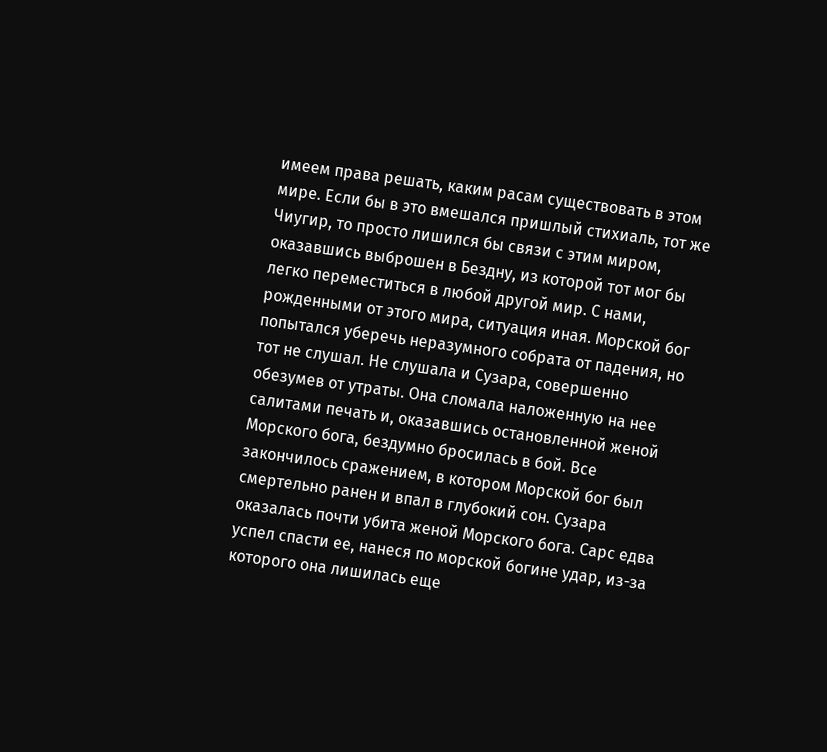имеем права решать, каким расам существовать в этом мире. Если бы в это вмешался пришлый стихиаль, тот же Чиугир, то просто лишился бы связи с этим миром, оказавшись выброшен в Бездну, из которой тот мог бы легко переместиться в любой другой мир. С нами, рожденными от этого мира, ситуация иная. Морской бог попытался уберечь неразумного собрата от падения, но тот не слушал. Не слушала и Сузара, совершенно обезумев от утраты. Она сломала наложенную на нее салитами печать и, оказавшись остановленной женой Морского бога, бездумно бросилась в бой. Все закончилось сражением, в котором Морской бог был смертельно ранен и впал в глубокий сон. Сузара оказалась почти убита женой Морского бога. Сарс едва успел спасти ее, нанеся по морской богине удар, из-за которого она лишилась еще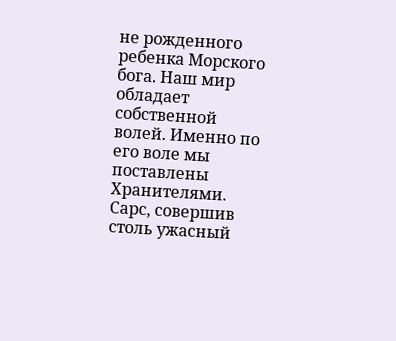не рожденного ребенка Морского бога. Наш мир обладает собственной волей. Именно по его воле мы поставлены Хранителями. Сарс, совершив столь ужасный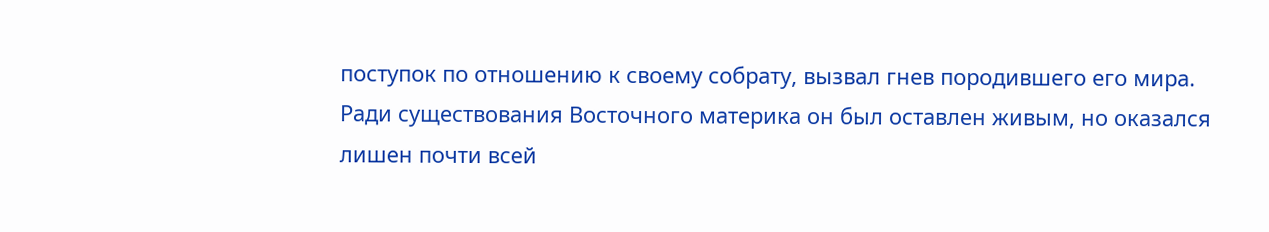поступок по отношению к своему собрату, вызвал гнев породившего его мира. Ради существования Восточного материка он был оставлен живым, но оказался лишен почти всей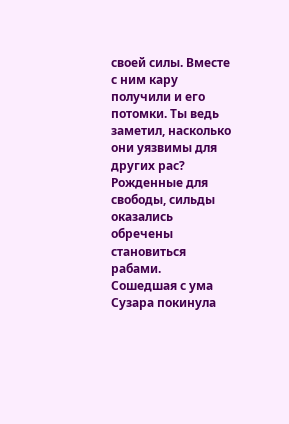своей силы. Вместе с ним кару получили и его потомки. Ты ведь заметил, насколько они уязвимы для других рас? Рожденные для свободы, сильды оказались обречены становиться рабами.
Сошедшая с ума Сузара покинула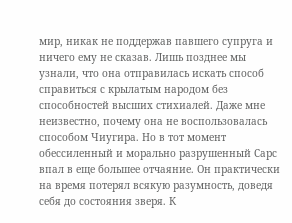мир, никак не поддержав павшего супруга и ничего ему не сказав. Лишь позднее мы узнали, что она отправилась искать способ справиться с крылатым народом без способностей высших стихиалей. Даже мне неизвестно, почему она не воспользовалась способом Чиугира. Но в тот момент обессиленный и морально разрушенный Сарс впал в еще большее отчаяние. Он практически на время потерял всякую разумность, доведя себя до состояния зверя. К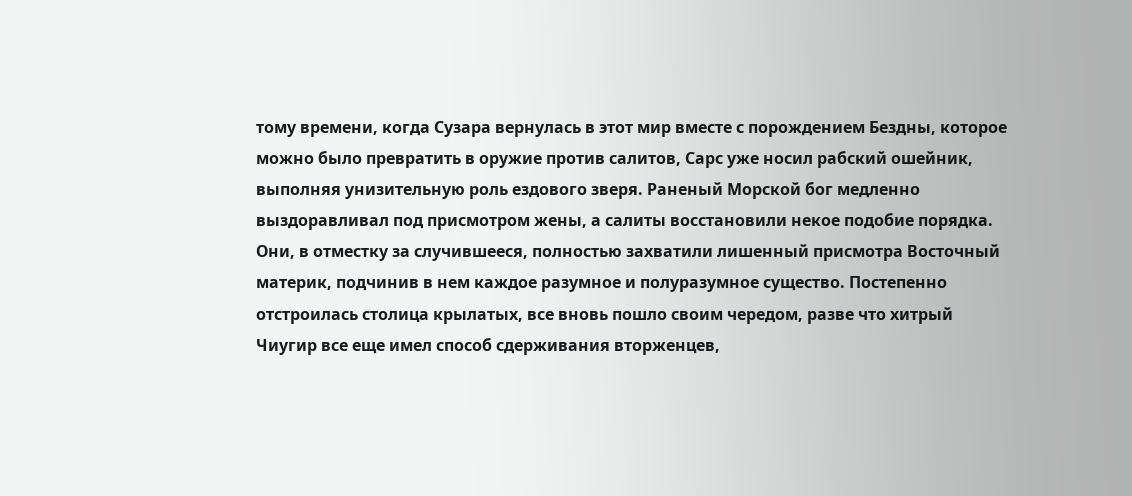тому времени, когда Сузара вернулась в этот мир вместе с порождением Бездны, которое можно было превратить в оружие против салитов, Сарс уже носил рабский ошейник, выполняя унизительную роль ездового зверя. Раненый Морской бог медленно выздоравливал под присмотром жены, а салиты восстановили некое подобие порядка. Они, в отместку за случившееся, полностью захватили лишенный присмотра Восточный материк, подчинив в нем каждое разумное и полуразумное существо. Постепенно отстроилась столица крылатых, все вновь пошло своим чередом, разве что хитрый Чиугир все еще имел способ сдерживания вторженцев,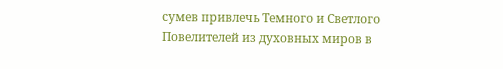сумев привлечь Темного и Светлого Повелителей из духовных миров в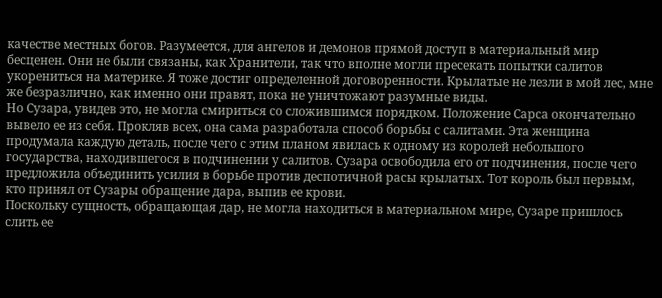качестве местных богов. Разумеется, для ангелов и демонов прямой доступ в материальный мир бесценен. Они не были связаны, как Хранители, так что вполне могли пресекать попытки салитов укорениться на материке. Я тоже достиг определенной договоренности. Крылатые не лезли в мой лес, мне же безразлично, как именно они правят, пока не уничтожают разумные виды.
Но Сузара, увидев это, не могла смириться со сложившимся порядком. Положение Сарса окончательно вывело ее из себя. Прокляв всех, она сама разработала способ борьбы с салитами. Эта женщина продумала каждую деталь, после чего с этим планом явилась к одному из королей небольшого государства, находившегося в подчинении у салитов. Сузара освободила его от подчинения, после чего предложила объединить усилия в борьбе против деспотичной расы крылатых. Тот король был первым, кто принял от Сузары обращение дара, выпив ее крови.
Поскольку сущность, обращающая дар, не могла находиться в материальном мире, Сузаре пришлось слить ее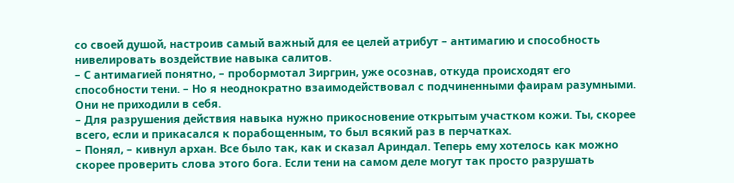со своей душой, настроив самый важный для ее целей атрибут – антимагию и способность нивелировать воздействие навыка салитов.
– С антимагией понятно, – пробормотал Зиргрин, уже осознав, откуда происходят его способности тени. – Но я неоднократно взаимодействовал с подчиненными фаирам разумными. Они не приходили в себя.
– Для разрушения действия навыка нужно прикосновение открытым участком кожи. Ты, скорее всего, если и прикасался к порабощенным, то был всякий раз в перчатках.
– Понял, – кивнул архан. Все было так, как и сказал Ариндал. Теперь ему хотелось как можно скорее проверить слова этого бога. Если тени на самом деле могут так просто разрушать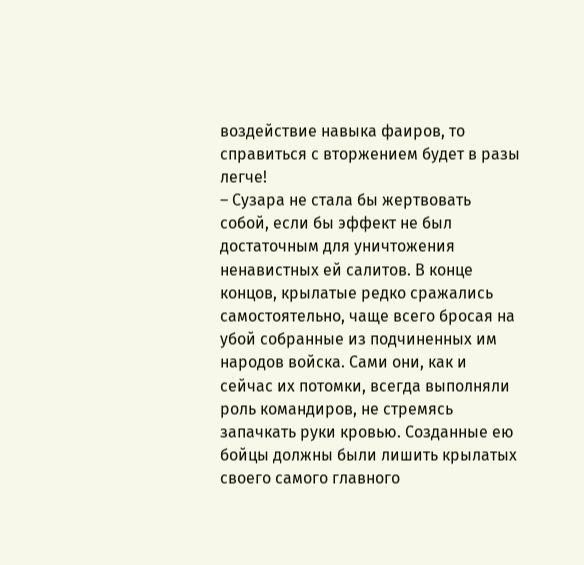воздействие навыка фаиров, то справиться с вторжением будет в разы легче!
– Сузара не стала бы жертвовать собой, если бы эффект не был достаточным для уничтожения ненавистных ей салитов. В конце концов, крылатые редко сражались самостоятельно, чаще всего бросая на убой собранные из подчиненных им народов войска. Сами они, как и сейчас их потомки, всегда выполняли роль командиров, не стремясь запачкать руки кровью. Созданные ею бойцы должны были лишить крылатых своего самого главного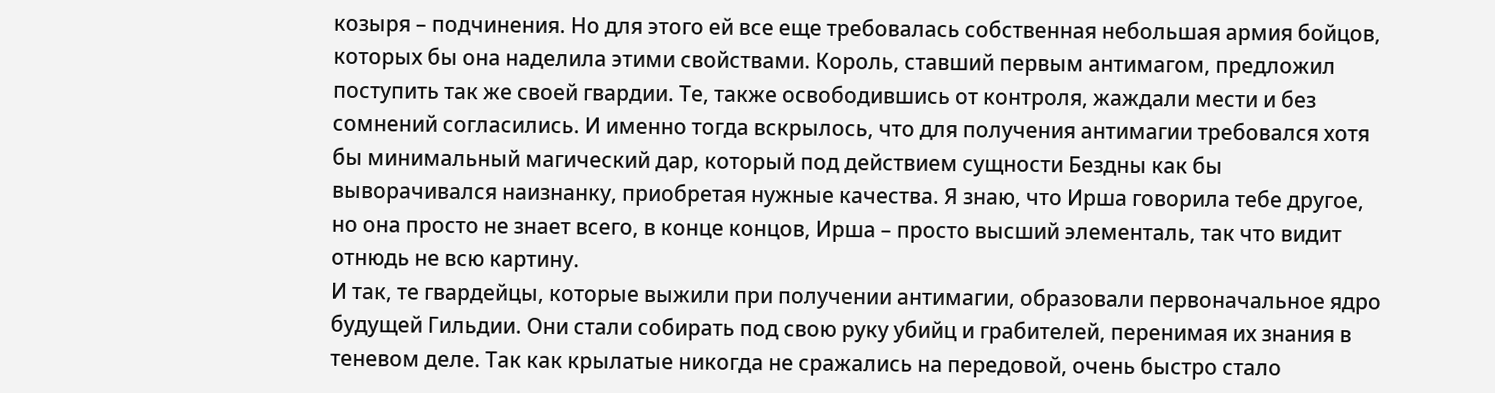козыря – подчинения. Но для этого ей все еще требовалась собственная небольшая армия бойцов, которых бы она наделила этими свойствами. Король, ставший первым антимагом, предложил поступить так же своей гвардии. Те, также освободившись от контроля, жаждали мести и без сомнений согласились. И именно тогда вскрылось, что для получения антимагии требовался хотя бы минимальный магический дар, который под действием сущности Бездны как бы выворачивался наизнанку, приобретая нужные качества. Я знаю, что Ирша говорила тебе другое, но она просто не знает всего, в конце концов, Ирша – просто высший элементаль, так что видит отнюдь не всю картину.
И так, те гвардейцы, которые выжили при получении антимагии, образовали первоначальное ядро будущей Гильдии. Они стали собирать под свою руку убийц и грабителей, перенимая их знания в теневом деле. Так как крылатые никогда не сражались на передовой, очень быстро стало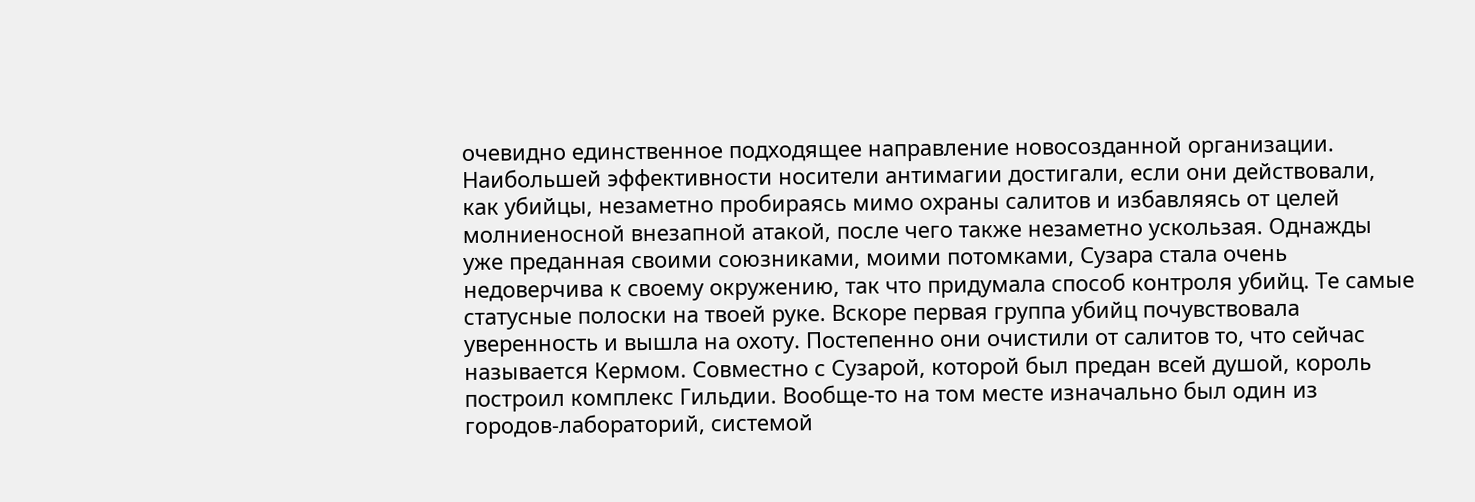очевидно единственное подходящее направление новосозданной организации. Наибольшей эффективности носители антимагии достигали, если они действовали, как убийцы, незаметно пробираясь мимо охраны салитов и избавляясь от целей молниеносной внезапной атакой, после чего также незаметно ускользая. Однажды уже преданная своими союзниками, моими потомками, Сузара стала очень недоверчива к своему окружению, так что придумала способ контроля убийц. Те самые статусные полоски на твоей руке. Вскоре первая группа убийц почувствовала уверенность и вышла на охоту. Постепенно они очистили от салитов то, что сейчас называется Кермом. Совместно с Сузарой, которой был предан всей душой, король построил комплекс Гильдии. Вообще-то на том месте изначально был один из городов-лабораторий, системой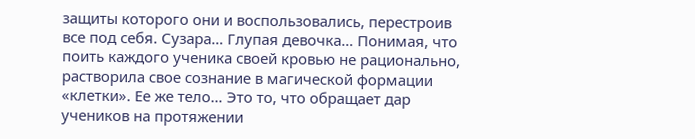защиты которого они и воспользовались, перестроив все под себя. Сузара… Глупая девочка… Понимая, что поить каждого ученика своей кровью не рационально, растворила свое сознание в магической формации «клетки». Ее же тело… Это то, что обращает дар учеников на протяжении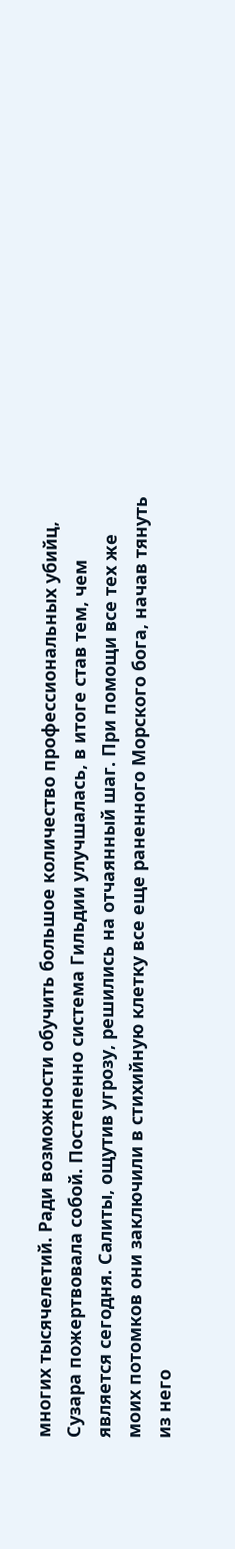многих тысячелетий. Ради возможности обучить большое количество профессиональных убийц, Сузара пожертвовала собой. Постепенно система Гильдии улучшалась, в итоге став тем, чем является сегодня. Салиты, ощутив угрозу, решились на отчаянный шаг. При помощи все тех же моих потомков они заключили в стихийную клетку все еще раненного Морского бога, начав тянуть из него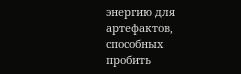энергию для артефактов, способных пробить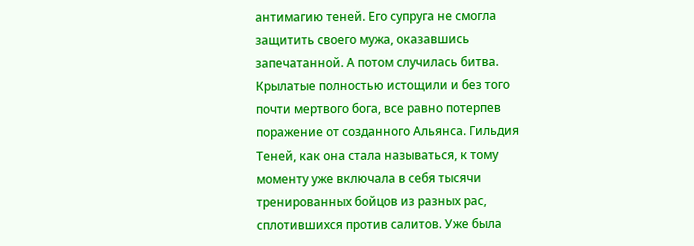антимагию теней. Его супруга не смогла защитить своего мужа, оказавшись запечатанной. А потом случилась битва. Крылатые полностью истощили и без того почти мертвого бога, все равно потерпев поражение от созданного Альянса. Гильдия Теней, как она стала называться, к тому моменту уже включала в себя тысячи тренированных бойцов из разных рас, сплотившихся против салитов. Уже была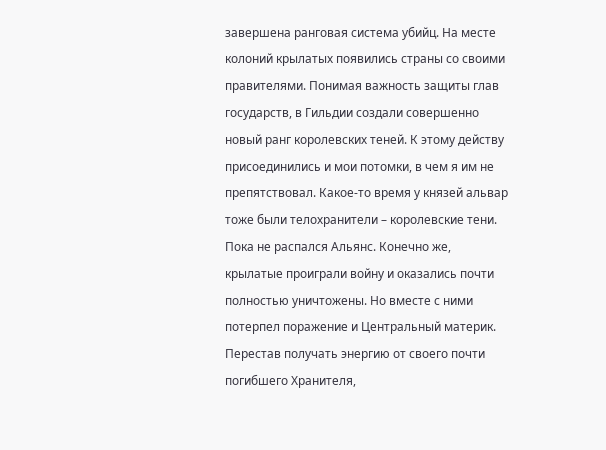завершена ранговая система убийц. На месте колоний крылатых появились страны со своими правителями. Понимая важность защиты глав государств, в Гильдии создали совершенно новый ранг королевских теней. К этому действу присоединились и мои потомки, в чем я им не препятствовал. Какое-то время у князей альвар тоже были телохранители – королевские тени. Пока не распался Альянс. Конечно же, крылатые проиграли войну и оказались почти полностью уничтожены. Но вместе с ними потерпел поражение и Центральный материк. Перестав получать энергию от своего почти погибшего Хранителя,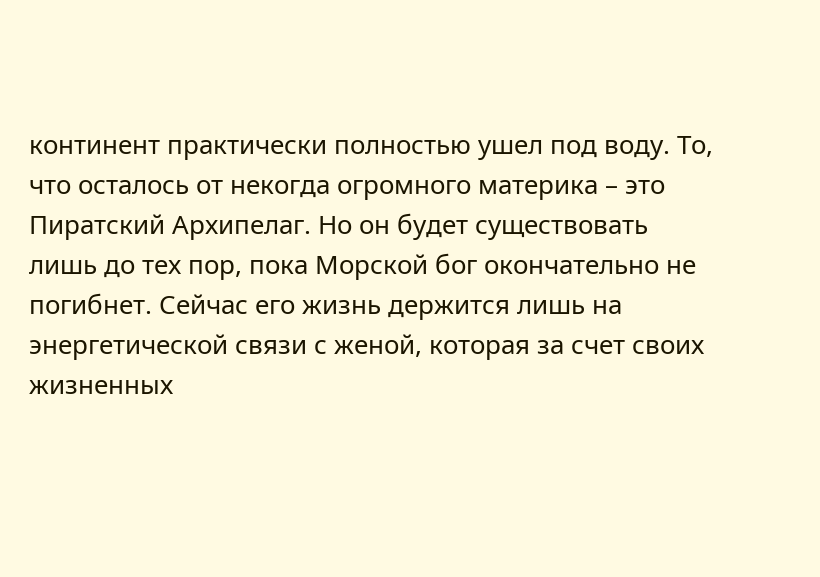континент практически полностью ушел под воду. То, что осталось от некогда огромного материка – это Пиратский Архипелаг. Но он будет существовать лишь до тех пор, пока Морской бог окончательно не погибнет. Сейчас его жизнь держится лишь на энергетической связи с женой, которая за счет своих жизненных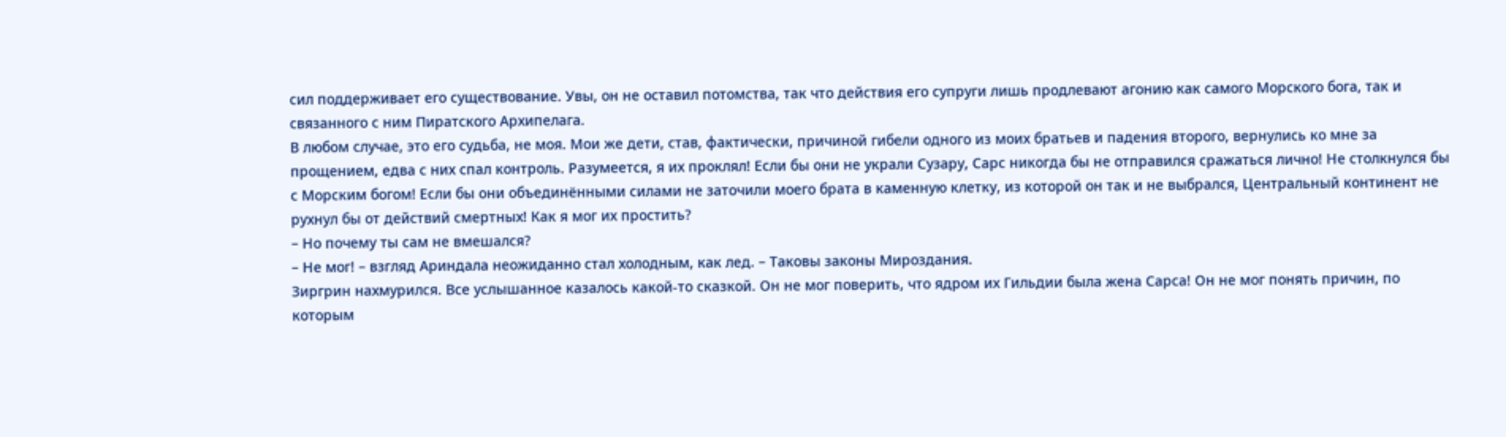сил поддерживает его существование. Увы, он не оставил потомства, так что действия его супруги лишь продлевают агонию как самого Морского бога, так и связанного с ним Пиратского Архипелага.
В любом случае, это его судьба, не моя. Мои же дети, став, фактически, причиной гибели одного из моих братьев и падения второго, вернулись ко мне за прощением, едва с них спал контроль. Разумеется, я их проклял! Если бы они не украли Сузару, Сарс никогда бы не отправился сражаться лично! Не столкнулся бы с Морским богом! Если бы они объединёнными силами не заточили моего брата в каменную клетку, из которой он так и не выбрался, Центральный континент не рухнул бы от действий смертных! Как я мог их простить?
– Но почему ты сам не вмешался?
– Не мог! – взгляд Ариндала неожиданно стал холодным, как лед. – Таковы законы Мироздания.
Зиргрин нахмурился. Все услышанное казалось какой-то сказкой. Он не мог поверить, что ядром их Гильдии была жена Сарса! Он не мог понять причин, по которым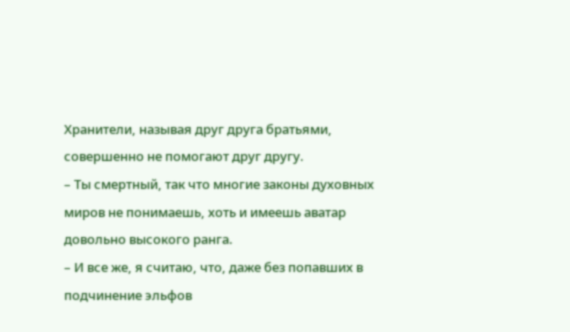Хранители, называя друг друга братьями, совершенно не помогают друг другу.
– Ты смертный, так что многие законы духовных миров не понимаешь, хоть и имеешь аватар довольно высокого ранга.
– И все же, я считаю, что, даже без попавших в подчинение эльфов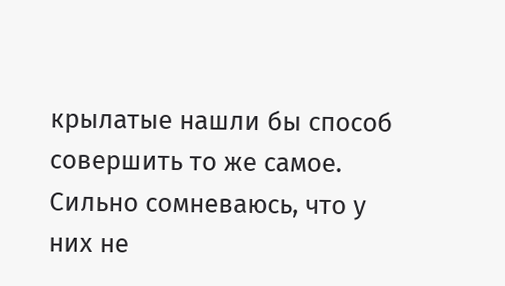крылатые нашли бы способ совершить то же самое. Сильно сомневаюсь, что у них не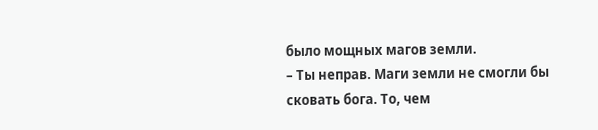было мощных магов земли.
– Ты неправ. Маги земли не смогли бы сковать бога. То, чем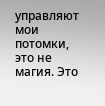управляют мои потомки, это не магия. Это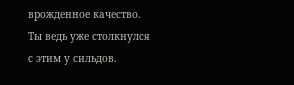врожденное качество. Ты ведь уже столкнулся с этим у сильдов.